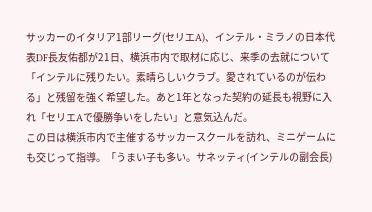サッカーのイタリア1部リーグ(セリエA)、インテル・ミラノの日本代表DF長友佑都が21日、横浜市内で取材に応じ、来季の去就について「インテルに残りたい。素晴らしいクラブ。愛されているのが伝わる」と残留を強く希望した。あと1年となった契約の延長も視野に入れ「セリエAで優勝争いをしたい」と意気込んだ。
この日は横浜市内で主催するサッカースクールを訪れ、ミニゲームにも交じって指導。「うまい子も多い。サネッティ(インテルの副会長)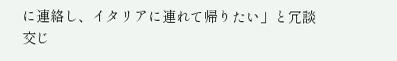に連絡し、イタリアに連れて帰りたい」と冗談交じ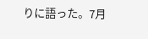りに語った。7月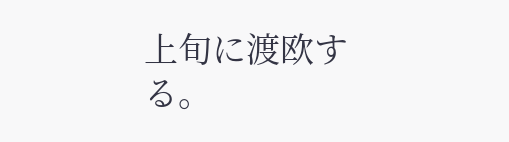上旬に渡欧する。